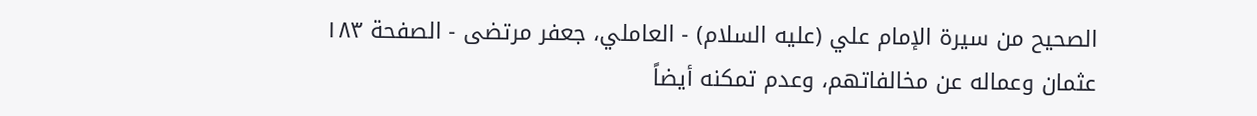الصحيح من سيرة الإمام علي (عليه السلام) - العاملي، جعفر مرتضى - الصفحة ١٨٣
عثمان وعماله عن مخالفاتهم، وعدم تمكنه أيضاً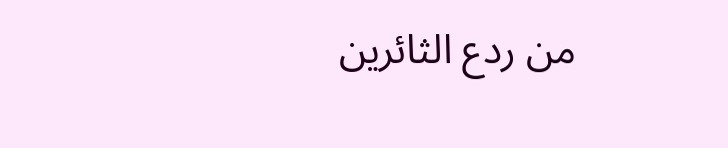من ردع الثائرين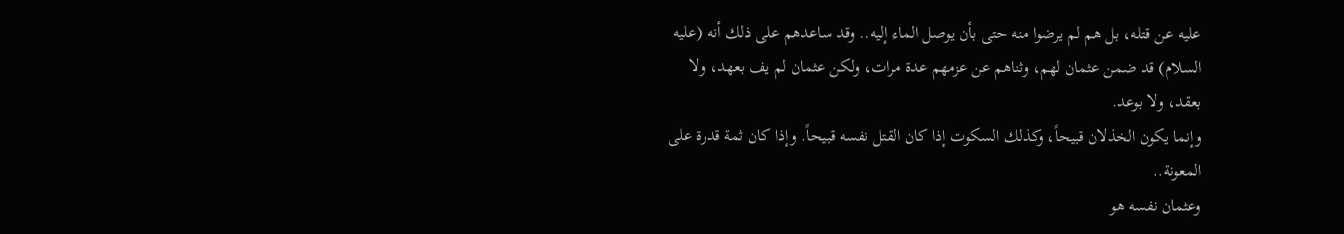عليه عن قتله، بل هم لم يرضوا منه حتى بأن يوصل الماء إليه.. وقد ساعدهم على ذلك أنه (عليه السلام) قد ضمن عثمان لهم، وثناهم عن عزمهم عدة مرات، ولكن عثمان لم يف بعهد، ولا بعقد، ولا بوعد.
وإنما يكون الخذلان قبيحاً، وكذلك السكوت إذا كان القتل نفسه قبيحاً. وإذا كان ثمة قدرة على المعونة..
وعثمان نفسه هو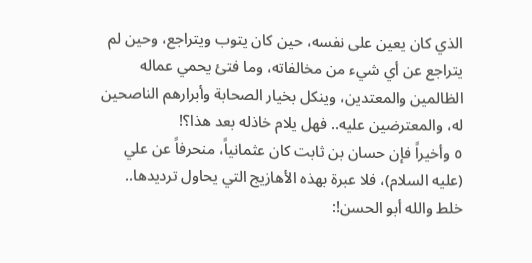الذي كان يعين على نفسه، حين كان يتوب ويتراجع، وحين لم يتراجع عن أي شيء من مخالفاته، وما فتئ يحمي عماله الظالمين والمعتدين، وينكل بخيار الصحابة وأبرارهم الناصحين له، والمعترضين عليه.. فهل يلام خاذله بعد هذا؟!
٥ وأخيراً فإن حسان بن ثابت كان عثمانياً، منحرفاً عن علي (عليه السلام)، فلا عبرة بهذه الأهازيج التي يحاول ترديدها..
خلط والله أبو الحسن!: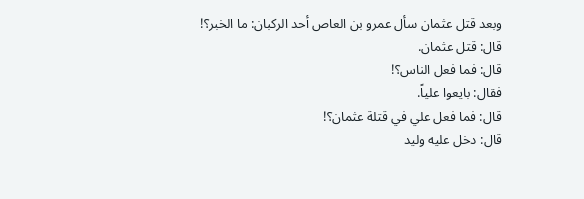وبعد قتل عثمان سأل عمرو بن العاص أحد الركبان: ما الخبر؟!
قال: قتل عثمان.
قال: فما فعل الناس؟!
فقال: بايعوا علياً.
قال: فما فعل علي في قتلة عثمان؟!
قال: دخل عليه وليد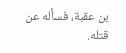بن عقبة، فسأله عن قتله.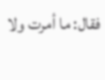فقال: ما أمرت ولا